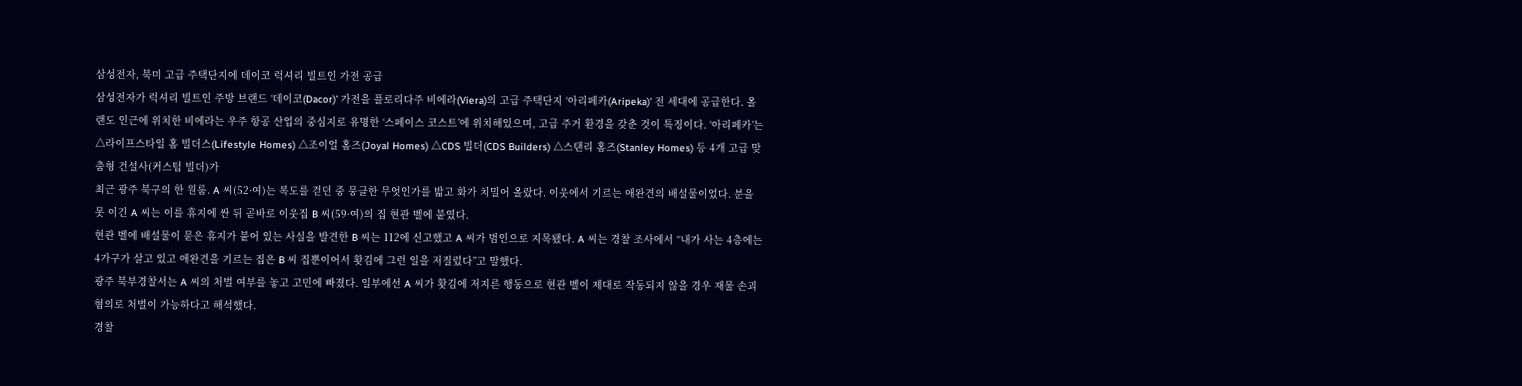삼성전자, 북미 고급 주택단지에 데이코 럭셔리 빌트인 가전 공급
삼성전자가 럭셔리 빌트인 주방 브랜드 ‘데이코(Dacor)’ 가전을 플로리다주 비에라(Viera)의 고급 주택단지 ‘아리페카(Aripeka)’ 전 세대에 공급한다. 올랜도 인근에 위치한 비에라는 우주 항공 산업의 중심지로 유명한 ‘스페이스 코스트’에 위치해있으며, 고급 주거 환경을 갖춘 것이 특징이다. ‘아리페카’는 △라이프스타일 홈 빌더스(Lifestyle Homes) △조이얼 홈즈(Joyal Homes) △CDS 빌더(CDS Builders) △스탠리 홈즈(Stanley Homes) 등 4개 고급 맞춤형 건설사(커스텀 빌더)가
최근 광주 북구의 한 원룸. A 씨(52·여)는 복도를 걷던 중 뭉클한 무엇인가를 밟고 화가 치밀어 올랐다. 이웃에서 기르는 애완견의 배설물이었다. 분을 못 이긴 A 씨는 이를 휴지에 싼 뒤 곧바로 이웃집 B 씨(59·여)의 집 현관 벨에 붙였다.
현관 벨에 배설물이 묻은 휴지가 붙어 있는 사실을 발견한 B 씨는 112에 신고했고 A 씨가 범인으로 지목됐다. A 씨는 경찰 조사에서 “내가 사는 4층에는 4가구가 살고 있고 애완견을 기르는 집은 B 씨 집뿐이어서 홧김에 그런 일을 저질렀다”고 말했다.
광주 북부경찰서는 A 씨의 처벌 여부를 놓고 고민에 빠졌다. 일부에선 A 씨가 홧김에 저지른 행동으로 현관 벨이 제대로 작동되지 않을 경우 재물 손괴 혐의로 처벌이 가능하다고 해석했다.
경찰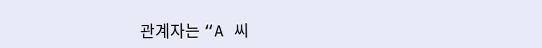관계자는 “A 씨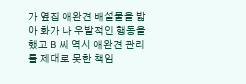가 옆집 애완견 배설물을 밟아 화가 나 우발적인 행동을 했고 B 씨 역시 애완견 관리를 제대로 못한 책임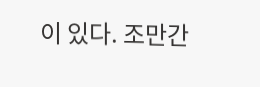이 있다. 조만간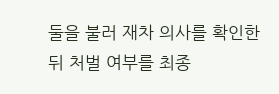둘을 불러 재차 의사를 확인한 뒤 처벌 여부를 최종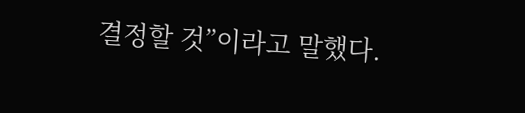결정할 것”이라고 말했다.